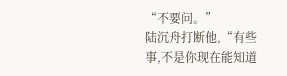“不要问。”
陆沉舟打断他,“有些事,不是你现在能知道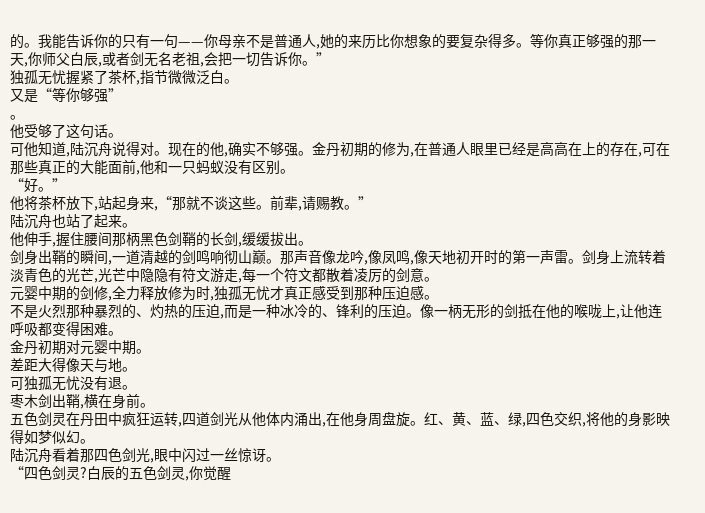的。我能告诉你的只有一句——你母亲不是普通人,她的来历比你想象的要复杂得多。等你真正够强的那一天,你师父白辰,或者剑无名老祖,会把一切告诉你。”
独孤无忧握紧了茶杯,指节微微泛白。
又是“等你够强”
。
他受够了这句话。
可他知道,陆沉舟说得对。现在的他,确实不够强。金丹初期的修为,在普通人眼里已经是高高在上的存在,可在那些真正的大能面前,他和一只蚂蚁没有区别。
“好。”
他将茶杯放下,站起身来,“那就不谈这些。前辈,请赐教。”
陆沉舟也站了起来。
他伸手,握住腰间那柄黑色剑鞘的长剑,缓缓拔出。
剑身出鞘的瞬间,一道清越的剑鸣响彻山巅。那声音像龙吟,像凤鸣,像天地初开时的第一声雷。剑身上流转着淡青色的光芒,光芒中隐隐有符文游走,每一个符文都散着凌厉的剑意。
元婴中期的剑修,全力释放修为时,独孤无忧才真正感受到那种压迫感。
不是火烈那种暴烈的、灼热的压迫,而是一种冰冷的、锋利的压迫。像一柄无形的剑抵在他的喉咙上,让他连呼吸都变得困难。
金丹初期对元婴中期。
差距大得像天与地。
可独孤无忧没有退。
枣木剑出鞘,横在身前。
五色剑灵在丹田中疯狂运转,四道剑光从他体内涌出,在他身周盘旋。红、黄、蓝、绿,四色交织,将他的身影映得如梦似幻。
陆沉舟看着那四色剑光,眼中闪过一丝惊讶。
“四色剑灵?白辰的五色剑灵,你觉醒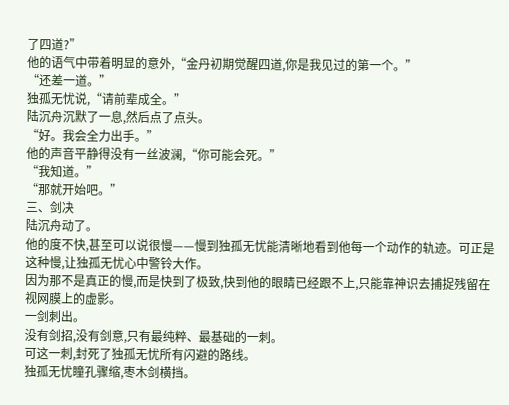了四道?”
他的语气中带着明显的意外,“金丹初期觉醒四道,你是我见过的第一个。”
“还差一道。”
独孤无忧说,“请前辈成全。”
陆沉舟沉默了一息,然后点了点头。
“好。我会全力出手。”
他的声音平静得没有一丝波澜,“你可能会死。”
“我知道。”
“那就开始吧。”
三、剑决
陆沉舟动了。
他的度不快,甚至可以说很慢——慢到独孤无忧能清晰地看到他每一个动作的轨迹。可正是这种慢,让独孤无忧心中警铃大作。
因为那不是真正的慢,而是快到了极致,快到他的眼睛已经跟不上,只能靠神识去捕捉残留在视网膜上的虚影。
一剑刺出。
没有剑招,没有剑意,只有最纯粹、最基础的一刺。
可这一刺,封死了独孤无忧所有闪避的路线。
独孤无忧瞳孔骤缩,枣木剑横挡。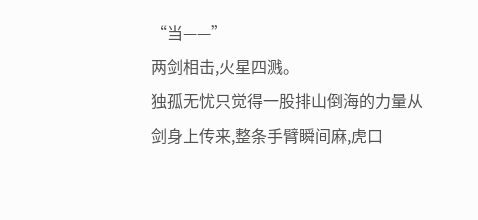“当——”
两剑相击,火星四溅。
独孤无忧只觉得一股排山倒海的力量从剑身上传来,整条手臂瞬间麻,虎口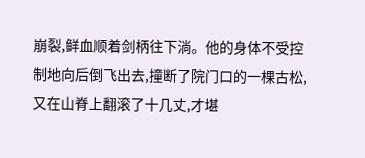崩裂,鲜血顺着剑柄往下淌。他的身体不受控制地向后倒飞出去,撞断了院门口的一棵古松,又在山脊上翻滚了十几丈,才堪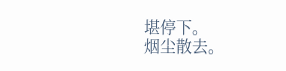堪停下。
烟尘散去。